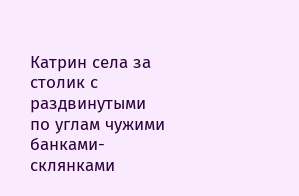Катрин села за столик с раздвинутыми по углам чужими банками-склянками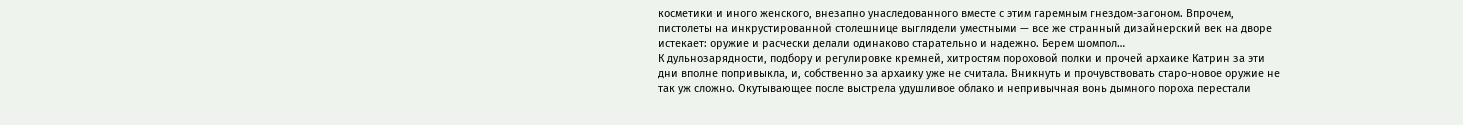косметики и иного женского, внезапно унаследованного вместе с этим гаремным гнездом-загоном. Впрочем, пистолеты на инкрустированной столешнице выглядели уместными — все же странный дизайнерский век на дворе истекает: оружие и расчески делали одинаково старательно и надежно. Берем шомпол…
К дульнозарядности, подбору и регулировке кремней, хитростям пороховой полки и прочей архаике Катрин за эти дни вполне попривыкла, и, собственно за архаику уже не считала. Вникнуть и прочувствовать старо-новое оружие не так уж сложно. Окутывающее после выстрела удушливое облако и непривычная вонь дымного пороха перестали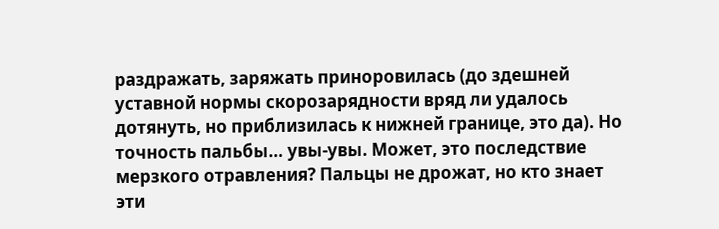раздражать, заряжать приноровилась (до здешней уставной нормы скорозарядности вряд ли удалось дотянуть, но приблизилась к нижней границе, это да). Но точность пальбы… увы-увы. Может, это последствие мерзкого отравления? Пальцы не дрожат, но кто знает эти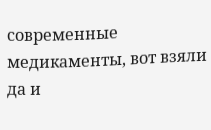современные медикаменты, вот взяли да и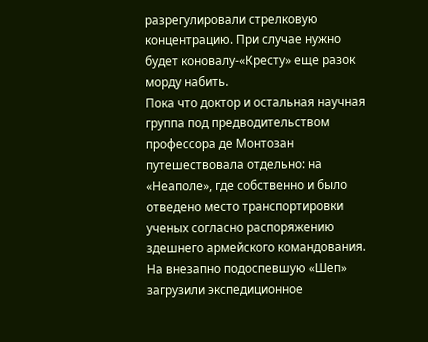разрегулировали стрелковую концентрацию. При случае нужно будет коновалу-«Кресту» еще разок морду набить.
Пока что доктор и остальная научная группа под предводительством профессора де Монтозан путешествовала отдельно: на «Неаполе», где собственно и было отведено место транспортировки ученых согласно распоряжению здешнего армейского командования. На внезапно подоспевшую «Шеп» загрузили экспедиционное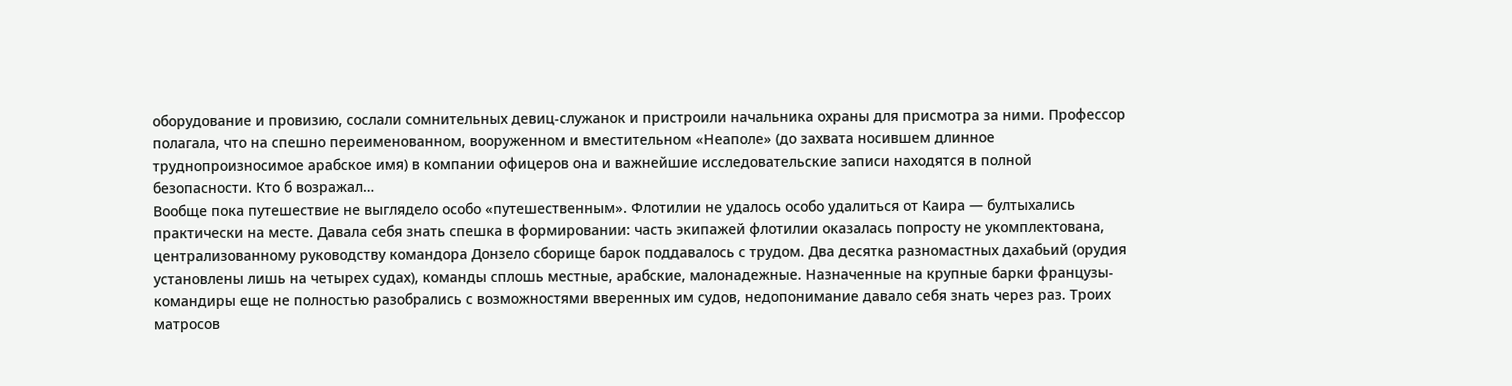оборудование и провизию, сослали сомнительных девиц-служанок и пристроили начальника охраны для присмотра за ними. Профессор полагала, что на спешно переименованном, вооруженном и вместительном «Неаполе» (до захвата носившем длинное труднопроизносимое арабское имя) в компании офицеров она и важнейшие исследовательские записи находятся в полной безопасности. Кто б возражал…
Вообще пока путешествие не выглядело особо «путешественным». Флотилии не удалось особо удалиться от Каира — бултыхались практически на месте. Давала себя знать спешка в формировании: часть экипажей флотилии оказалась попросту не укомплектована, централизованному руководству командора Донзело сборище барок поддавалось с трудом. Два десятка разномастных дахабьий (орудия установлены лишь на четырех судах), команды сплошь местные, арабские, малонадежные. Назначенные на крупные барки французы-командиры еще не полностью разобрались с возможностями вверенных им судов, недопонимание давало себя знать через раз. Троих матросов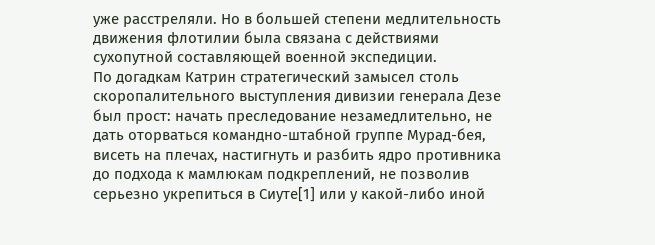уже расстреляли. Но в большей степени медлительность движения флотилии была связана с действиями сухопутной составляющей военной экспедиции.
По догадкам Катрин стратегический замысел столь скоропалительного выступления дивизии генерала Дезе был прост: начать преследование незамедлительно, не дать оторваться командно-штабной группе Мурад-бея, висеть на плечах, настигнуть и разбить ядро противника до подхода к мамлюкам подкреплений, не позволив серьезно укрепиться в Сиуте[1] или у какой-либо иной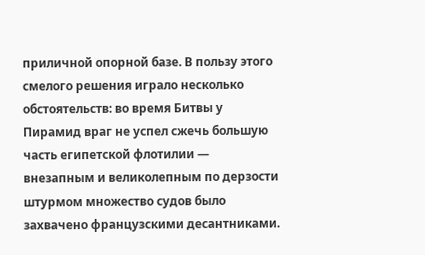приличной опорной базе. В пользу этого смелого решения играло несколько обстоятельств: во время Битвы у Пирамид враг не успел сжечь большую часть египетской флотилии — внезапным и великолепным по дерзости штурмом множество судов было захвачено французскими десантниками.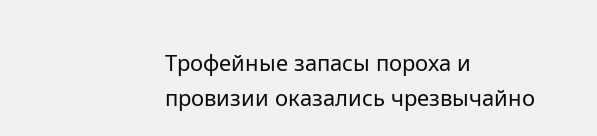Трофейные запасы пороха и провизии оказались чрезвычайно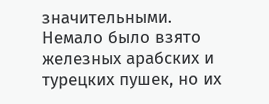значительными. Немало было взято железных арабских и турецких пушек, но их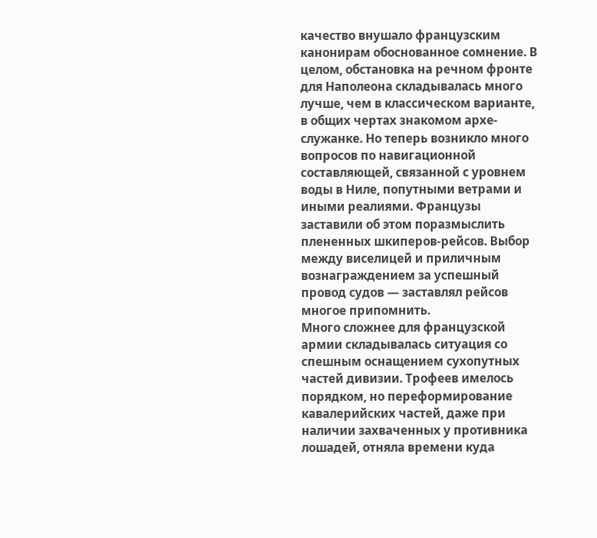качество внушало французским канонирам обоснованное сомнение. В целом, обстановка на речном фронте для Наполеона складывалась много лучше, чем в классическом варианте, в общих чертах знакомом архе-служанке. Но теперь возникло много вопросов по навигационной составляющей, связанной с уровнем воды в Ниле, попутными ветрами и иными реалиями. Французы заставили об этом поразмыслить плененных шкиперов-рейсов. Выбор между виселицей и приличным вознаграждением за успешный провод судов — заставлял рейсов многое припомнить.
Много сложнее для французской армии складывалась ситуация со спешным оснащением сухопутных частей дивизии. Трофеев имелось порядком, но переформирование кавалерийских частей, даже при наличии захваченных у противника лошадей, отняла времени куда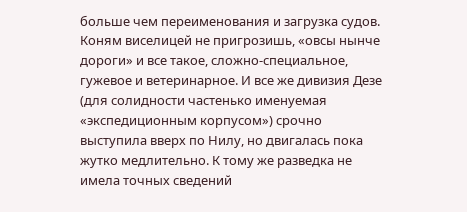больше чем переименования и загрузка судов. Коням виселицей не пригрозишь, «овсы нынче дороги» и все такое, сложно-специальное, гужевое и ветеринарное. И все же дивизия Дезе (для солидности частенько именуемая «экспедиционным корпусом») срочно выступила вверх по Нилу, но двигалась пока жутко медлительно. К тому же разведка не имела точных сведений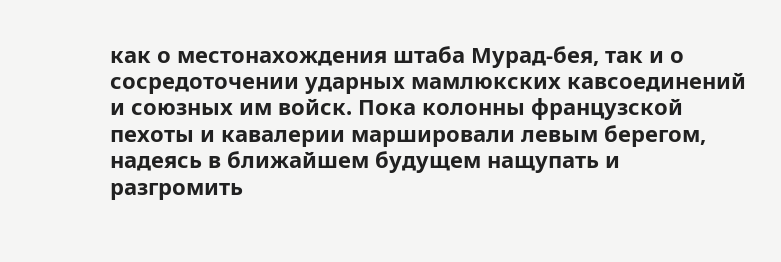как о местонахождения штаба Мурад-бея, так и о сосредоточении ударных мамлюкских кавсоединений и союзных им войск. Пока колонны французской пехоты и кавалерии маршировали левым берегом, надеясь в ближайшем будущем нащупать и разгромить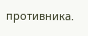противника.